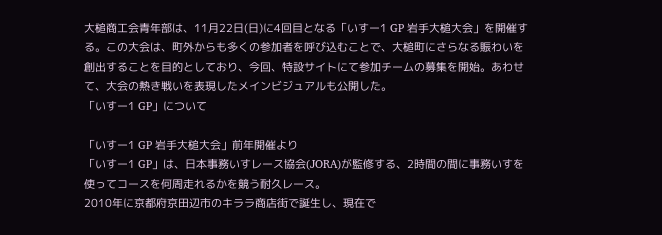大槌商工会青年部は、11月22日(日)に4回目となる「いすー1 GP 岩手大槌大会」を開催する。この大会は、町外からも多くの参加者を呼び込むことで、大槌町にさらなる賑わいを創出することを目的としており、今回、特設サイトにて参加チームの募集を開始。あわせて、大会の熱き戦いを表現したメインビジュアルも公開した。
「いすー1 GP」について

「いすー1 GP 岩手大槌大会」前年開催より
「いすー1 GP」は、日本事務いすレース協会(JORA)が監修する、2時間の間に事務いすを使ってコースを何周走れるかを競う耐久レース。
2010年に京都府京田辺市のキララ商店街で誕生し、現在で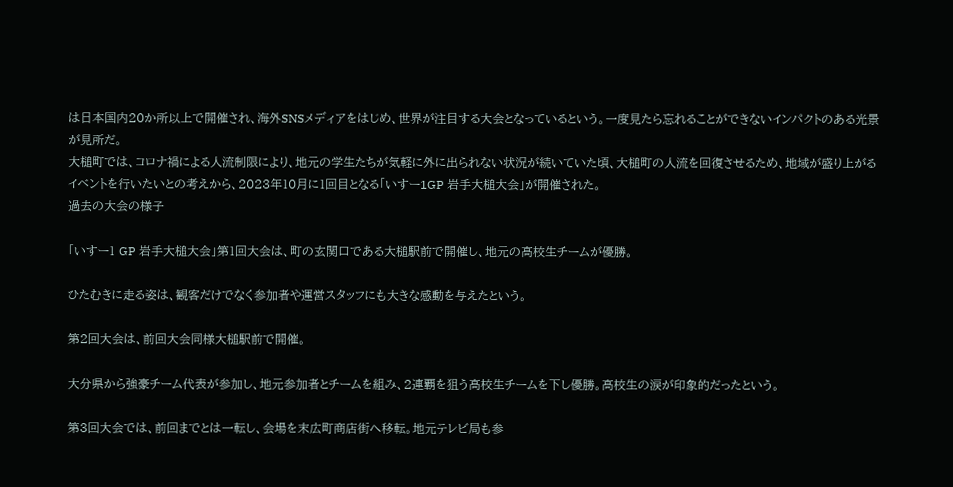は日本国内20か所以上で開催され、海外SNSメディアをはじめ、世界が注目する大会となっているという。一度見たら忘れることができないインパクトのある光景が見所だ。
大槌町では、コロナ禍による人流制限により、地元の学生たちが気軽に外に出られない状況が続いていた頃、大槌町の人流を回復させるため、地域が盛り上がるイベントを行いたいとの考えから、2023年10月に1回目となる「いすー1GP 岩手大槌大会」が開催された。
過去の大会の様子

「いすー1 GP 岩手大槌大会」第1回大会は、町の玄関口である大槌駅前で開催し、地元の高校生チームが優勝。

ひたむきに走る姿は、観客だけでなく参加者や運営スタッフにも大きな感動を与えたという。

第2回大会は、前回大会同様大槌駅前で開催。

大分県から強豪チーム代表が参加し、地元参加者とチームを組み、2連覇を狙う高校生チームを下し優勝。高校生の涙が印象的だったという。

第3回大会では、前回までとは一転し、会場を末広町商店街へ移転。地元テレビ局も参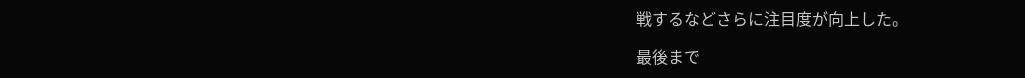戦するなどさらに注目度が向上した。

最後まで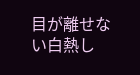目が離せない白熱し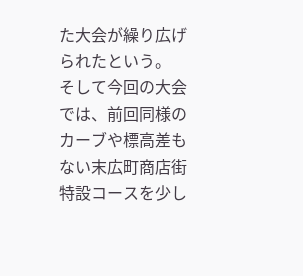た大会が繰り広げられたという。
そして今回の大会では、前回同様のカーブや標高差もない末広町商店街特設コースを少し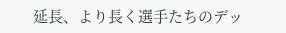延長、より長く選手たちのデッ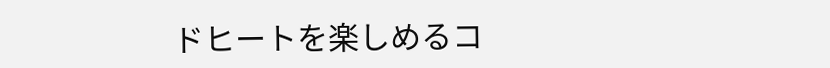ドヒートを楽しめるコ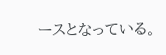ースとなっている。